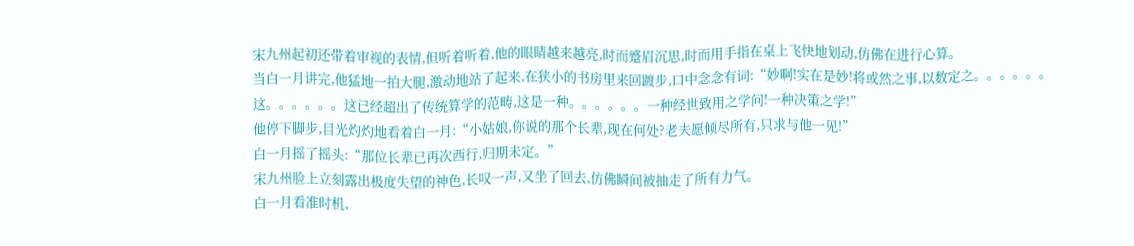宋九州起初还带着审视的表情,但听着听着,他的眼睛越来越亮,时而蹙眉沉思,时而用手指在桌上飞快地划动,仿佛在进行心算。
当白一月讲完,他猛地一拍大腿,激动地站了起来,在狭小的书房里来回踱步,口中念念有词:“妙啊!实在是妙!将或然之事,以数定之。。。。。。这。。。。。。这已经超出了传统算学的范畴,这是一种。。。。。。一种经世致用之学问!一种决策之学!”
他停下脚步,目光灼灼地看着白一月:“小姑娘,你说的那个长辈,现在何处?老夫愿倾尽所有,只求与他一见!”
白一月摇了摇头:“那位长辈已再次西行,归期未定。”
宋九州脸上立刻露出极度失望的神色,长叹一声,又坐了回去,仿佛瞬间被抽走了所有力气。
白一月看准时机,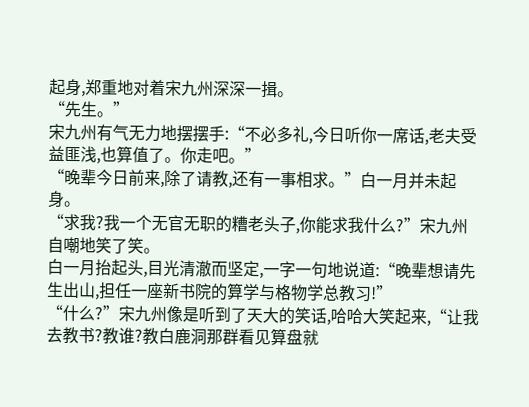起身,郑重地对着宋九州深深一揖。
“先生。”
宋九州有气无力地摆摆手:“不必多礼,今日听你一席话,老夫受益匪浅,也算值了。你走吧。”
“晚辈今日前来,除了请教,还有一事相求。”白一月并未起身。
“求我?我一个无官无职的糟老头子,你能求我什么?”宋九州自嘲地笑了笑。
白一月抬起头,目光清澈而坚定,一字一句地说道:“晚辈想请先生出山,担任一座新书院的算学与格物学总教习!”
“什么?”宋九州像是听到了天大的笑话,哈哈大笑起来,“让我去教书?教谁?教白鹿洞那群看见算盘就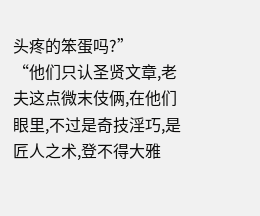头疼的笨蛋吗?”
“他们只认圣贤文章,老夫这点微末伎俩,在他们眼里,不过是奇技淫巧,是匠人之术,登不得大雅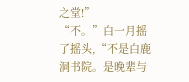之堂!”
“不。”白一月摇了摇头,“不是白鹿洞书院。是晚辈与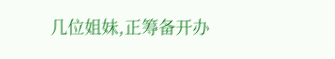几位姐妹,正筹备开办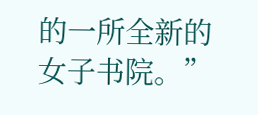的一所全新的女子书院。”